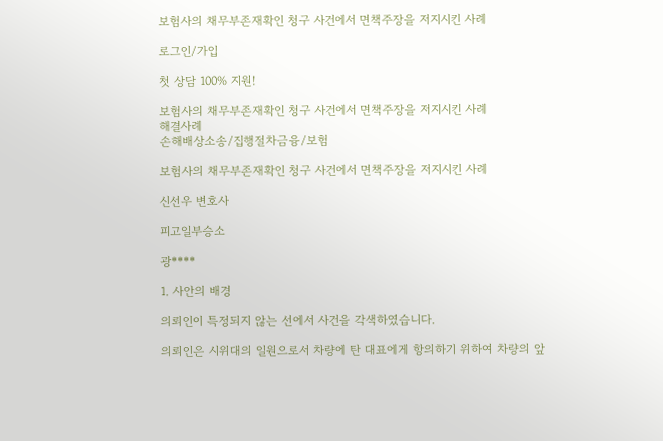보험사의 채무부존재확인 청구 사건에서 면책주장을 저지시킨 사례

로그인/가입

첫 상담 100% 지원!

보험사의 채무부존재확인 청구 사건에서 면책주장을 저지시킨 사례
해결사례
손해배상소송/집행절차금융/보험

보험사의 채무부존재확인 청구 사건에서 면책주장을 저지시킨 사례

신선우 변호사

피고일부승소

광****

1. 사안의 배경

의뢰인이 특정되지 않는 선에서 사건을 각색하였습니다.

의뢰인은 시위대의 일원으로서 차량에 탄 대표에게 항의하기 위하여 차량의 앞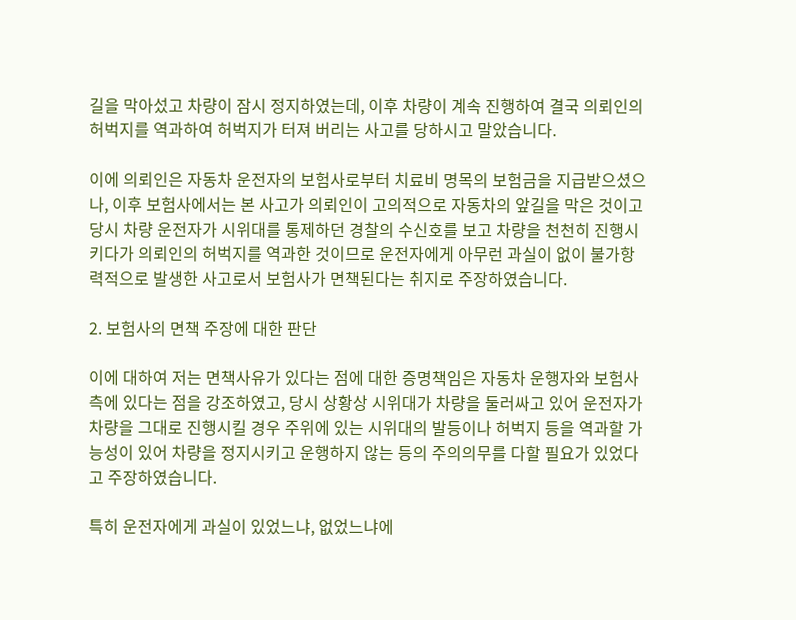길을 막아섰고 차량이 잠시 정지하였는데, 이후 차량이 계속 진행하여 결국 의뢰인의 허벅지를 역과하여 허벅지가 터져 버리는 사고를 당하시고 말았습니다.

이에 의뢰인은 자동차 운전자의 보험사로부터 치료비 명목의 보험금을 지급받으셨으나, 이후 보험사에서는 본 사고가 의뢰인이 고의적으로 자동차의 앞길을 막은 것이고 당시 차량 운전자가 시위대를 통제하던 경찰의 수신호를 보고 차량을 천천히 진행시키다가 의뢰인의 허벅지를 역과한 것이므로 운전자에게 아무런 과실이 없이 불가항력적으로 발생한 사고로서 보험사가 면책된다는 취지로 주장하였습니다.

2. 보험사의 면책 주장에 대한 판단

이에 대하여 저는 면책사유가 있다는 점에 대한 증명책임은 자동차 운행자와 보험사 측에 있다는 점을 강조하였고, 당시 상황상 시위대가 차량을 둘러싸고 있어 운전자가 차량을 그대로 진행시킬 경우 주위에 있는 시위대의 발등이나 허벅지 등을 역과할 가능성이 있어 차량을 정지시키고 운행하지 않는 등의 주의의무를 다할 필요가 있었다고 주장하였습니다.

특히 운전자에게 과실이 있었느냐, 없었느냐에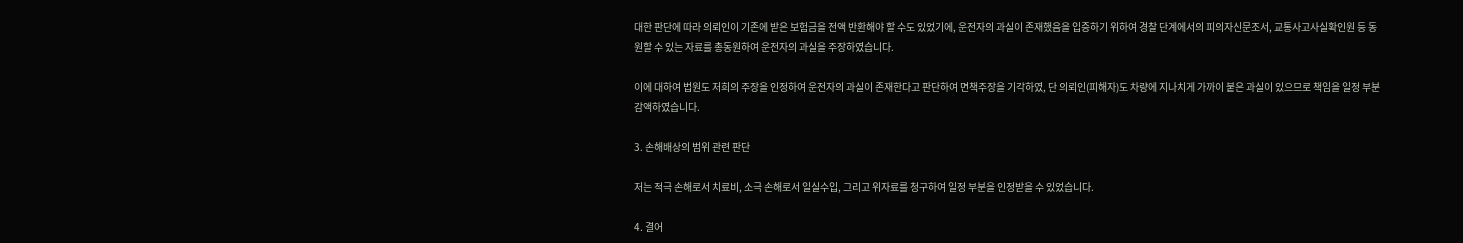대한 판단에 따라 의뢰인이 기존에 받은 보험금을 전액 반환해야 할 수도 있었기에, 운전자의 과실이 존재했음을 입증하기 위하여 경찰 단계에서의 피의자신문조서, 교통사고사실확인원 등 동원할 수 있는 자료를 총동원하여 운전자의 과실을 주장하였습니다.

이에 대하여 법원도 저희의 주장을 인정하여 운전자의 과실이 존재한다고 판단하여 면책주장을 기각하였, 단 의뢰인(피해자)도 차량에 지나치게 가까이 붙은 과실이 있으므로 책임을 일정 부분 감액하였습니다.

3. 손해배상의 범위 관련 판단

저는 적극 손해로서 치료비, 소극 손해로서 일실수입, 그리고 위자료를 청구하여 일정 부분을 인정받을 수 있었습니다.

4. 결어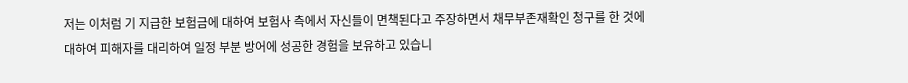저는 이처럼 기 지급한 보험금에 대하여 보험사 측에서 자신들이 면책된다고 주장하면서 채무부존재확인 청구를 한 것에 대하여 피해자를 대리하여 일정 부분 방어에 성공한 경험을 보유하고 있습니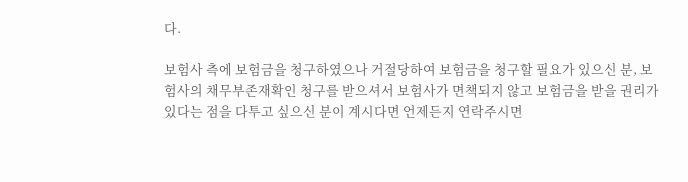다.

보험사 측에 보험금을 청구하였으나 거절당하여 보험금을 청구할 필요가 있으신 분, 보험사의 채무부존재확인 청구를 받으셔서 보험사가 면책되지 않고 보험금을 받을 권리가 있다는 점을 다투고 싶으신 분이 계시다면 언제든지 연락주시면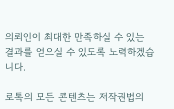의뢰인이 최대한 만족하실 수 있는 결과를 얻으실 수 있도록 노력하겠습니다.

로톡의 모든 콘텐츠는 저작권법의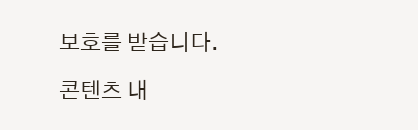보호를 받습니다.

콘텐츠 내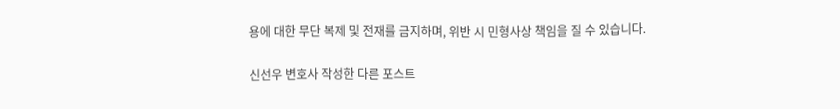용에 대한 무단 복제 및 전재를 금지하며, 위반 시 민형사상 책임을 질 수 있습니다.

신선우 변호사 작성한 다른 포스트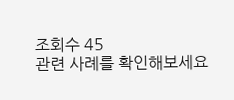조회수 45
관련 사례를 확인해보세요